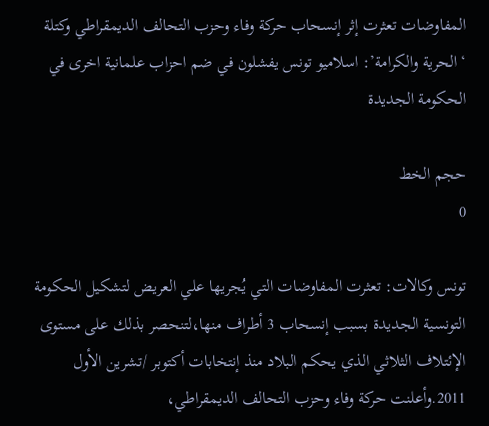المفاوضات تعثرت إثر إنسحاب حركة وفاء وحزب التحالف الديمقراطي وكتلة ‘الحرية والكرامة’: اسلاميو تونس يفشلون في ضم احزاب علمانية اخرى في الحكومة الجديدة

حجم الخط
0

تونس وكالات: تعثرت المفاوضات التي يُجريها علي العريض لتشكيل الحكومة التونسية الجديدة بسبب إنسحاب 3 أطراف منها،لتنحصر بذلك على مستوى الإئتلاف الثلاثي الذي يحكم البلاد منذ إنتخابات أكتوبر /تشرين الأول 2011.وأعلنت حركة وفاء وحزب التحالف الديمقراطي،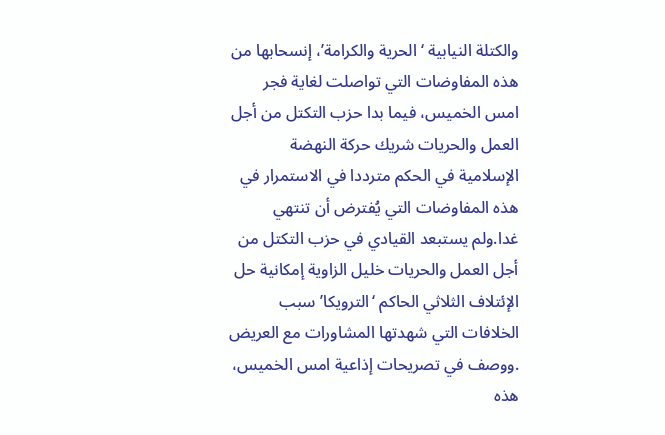والكتلة النيابية ‘الحرية والكرامة’، إنسحابها من هذه المفاوضات التي تواصلت لغاية فجر امس الخميس، فيما بدا حزب التكتل من أجل العمل والحريات شريك حركة النهضة الإسلامية في الحكم مترددا في الاستمرار في هذه المفاوضات التي يُفترض أن تنتهي غدا.ولم يستبعد القيادي في حزب التكتل من أجل العمل والحريات خليل الزاوية إمكانية حل الإئتلاف الثلاثي الحاكم ‘الترويكا’ سبب الخلافات التي شهدتها المشاورات مع العريض .ووصف في تصريحات إذاعية امس الخميس، هذه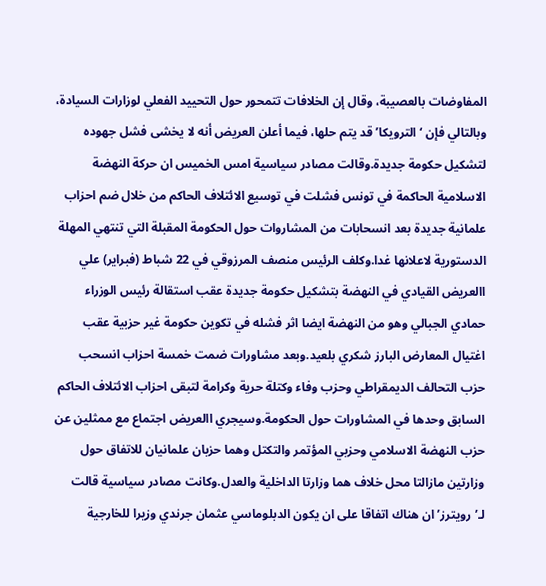المفاوضات بالعصيبة، وقال إن الخلافات تتمحور حول التحييد الفعلي لوزارات السيادة، وبالتالي فإن ‘الترويكا’ قد يتم حلها، فيما أعلن العريض أنه لا يخشى فشل جهوده لتشكيل حكومة جديدة.وقالت مصادر سياسية امس الخميس ان حركة النهضة الاسلامية الحاكمة في تونس فشلت في توسيع الائتلاف الحاكم من خلال ضم احزاب علمانية جديدة بعد انسحابات من المشاروات حول الحكومة المقبلة التي تنتهي المهلة الدستورية لاعلانها غدا.وكلف الرئيس منصف المرزوقي في 22 شباط (فبراير) علي االعريض القيادي في النهضة بتشكيل حكومة جديدة عقب استقالة رئيس الوزراء حمادي الجبالي وهو من النهضة ايضا اثر فشله في تكوين حكومة غير حزبية عقب اغتيال المعارض البارز شكري بلعيد.وبعد مشاورات ضمت خمسة احزاب انسحب حزب التحالف الديمقراطي وحزب وفاء وكتلة حرية وكرامة لتبقى احزاب الائتلاف الحاكم السابق وحدها في المشاورات حول الحكومة.وسيجري االعريض اجتماع مع ممثلين عن حزب النهضة الاسلامي وحزبي المؤتمر والتكتل وهما حزبان علمانيان للاتفاق حول وزارتين مازالتا محل خلاف هما وزارتا الداخلية والعدل.وكانت مصادر سياسية قالت لـ’رويترز’ ان هناك اتفاقا على ان يكون الدبلوماسي عثمان جرندي وزيرا للخارجية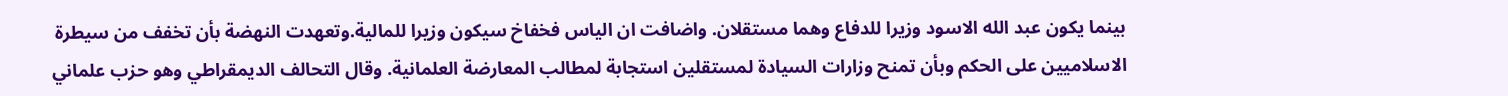بينما يكون عبد الله الاسود وزيرا للدفاع وهما مستقلان. واضافت ان الياس فخفاخ سيكون وزيرا للمالية.وتعهدت النهضة بأن تخفف من سيطرة الاسلاميين على الحكم وبأن تمنح وزارات السيادة لمستقلين استجابة لمطالب المعارضة العلمانية. وقال التحالف الديمقراطي وهو حزب علماني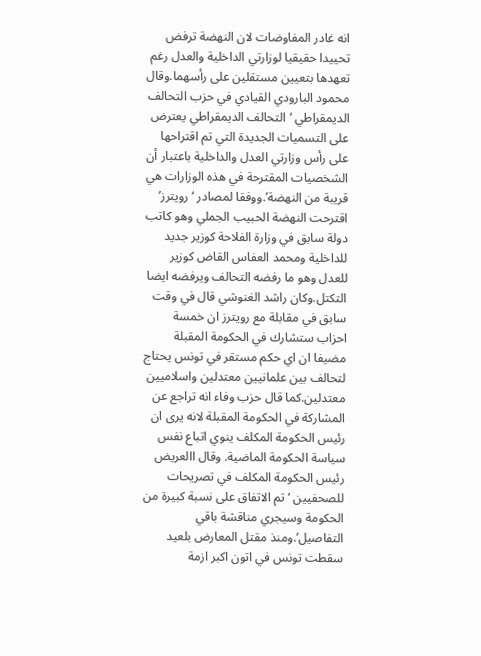انه غادر المفاوضات لان النهضة ترفض تحييدا حقيقيا لوزارتي الداخلية والعدل رغم تعهدها بتعيين مستقلين على رأسهما.وقال محمود البارودي القيادي في حزب التحالف الديمقراطي ‘التحالف الديمقراطي يعترض على التسميات الجديدة التي تم اقتراحها على رأس وزارتي العدل والداخلية باعتبار أن الشخصيات المقترحة في هذه الوزارات هي قريبة من النهضة’.ووفقا لمصادر ‘رويترز’ اقترحت النهضة الحبيب الجملي وهو كاتب دولة سابق في وزارة الفلاحة كوزير جديد للداخلية ومحمد العفاس القاض كوزير للعدل وهو ما رفضه التحالف ويرفضه ايضا التكتل.وكان راشد الغنوشي قال في وقت سابق في مقابلة مع رويترز ان خمسة احزاب ستشارك في الحكومة المقبلة مضيفا ان اي حكم مستقر في تونس يحتاج لتحالف بين علمانيين معتدلين واسلاميين معتدلين.كما قال حزب وفاء انه تراجع عن المشاركة في الحكومة المقبلة لانه يرى ان رئيس الحكومة المكلف ينوي اتباع نفس سياسة الحكومة الماضية. وقال االعريض رئيس الحكومة المكلف في تصريحات للصحفيين ‘ تم الاتفاق على نسبة كبيرة من الحكومة وسيجري مناقشة باقي التفاصيل’.ومنذ مقتل المعارض بلعيد سقطت تونس في اتون اكبر ازمة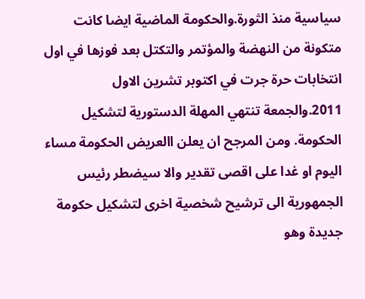سياسية منذ الثورة.والحكومة الماضية ايضا كانت متكونة من النهضة والمؤتمر والتكتل بعد فوزها في اول انتخابات حرة جرت في اكتوبر تشرين الاول 2011.والجمعة تنتهي المهلة الدستورية لتشكيل الحكومة. ومن المرجح ان يعلن االعريض الحكومة مساء اليوم او غدا على اقصى تقدير والا سيضطر رئيس الجمهورية الى ترشيح شخصية اخرى لتشكيل حكومة جديدة وهو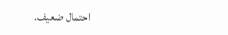احتمال ضعيف.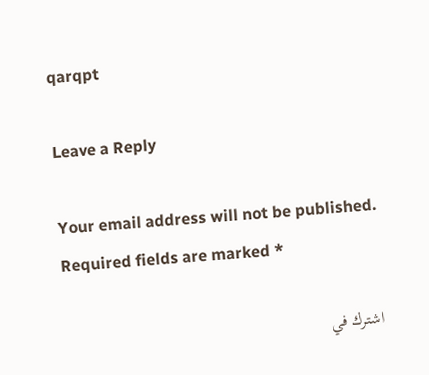qarqpt

Leave a Reply

Your email address will not be published. Required fields are marked *

اشترك في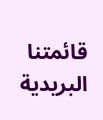قائمتنا البريدية